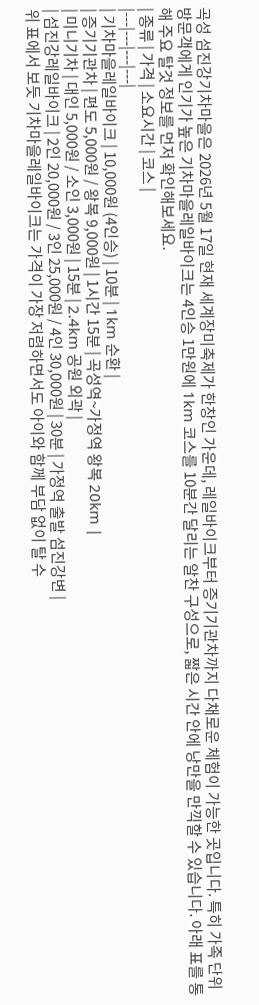곡성 섬진강기차마을은 2026년 5월 17일 현재 세계장미축제가 한창인 가운데, 레일바이크부터 증기기관차까지 다채로운 체험이 가능한 곳입니다. 특히 가족 단위 방문객에게 인기가 높은 기차마을레일바이크는 4인승 1만원에 1km 코스를 10분간 달리는 알찬 구성으로, 짧은 시간 안에 낭만을 만끽할 수 있습니다. 아래 표를 통해 주요 탈것 정보를 먼저 확인해보세요.
| 종류 | 가격 | 소요시간 | 코스 |
|---|---|---|---|
| 기차마을레일바이크 | 10,000원 (4인승) | 10분 | 1km 순환 |
| 증기기관차 | 편도 5,000원 / 왕복 9,000원 | 1시간 15분 | 곡성역~가정역 왕복 20km |
| 미니기차 | 대인 5,000원 / 소인 3,000원 | 15분 | 2.4km 공원 외곽 |
| 섬진강레일바이크 | 2인 20,000원 / 3인 25,000원 / 4인 30,000원 | 30분 | 가정역 출발 섬진강변 |
위 표에서 보듯 기차마을레일바이크는 가격이 가장 저렴하면서도 아이와 함께 부담 없이 탈 수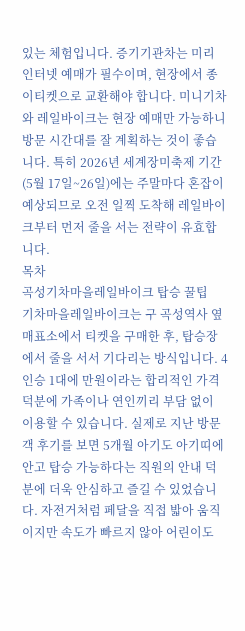있는 체험입니다. 증기기관차는 미리 인터넷 예매가 필수이며, 현장에서 종이티켓으로 교환해야 합니다. 미니기차와 레일바이크는 현장 예매만 가능하니 방문 시간대를 잘 계획하는 것이 좋습니다. 특히 2026년 세계장미축제 기간(5월 17일~26일)에는 주말마다 혼잡이 예상되므로 오전 일찍 도착해 레일바이크부터 먼저 줄을 서는 전략이 유효합니다.
목차
곡성기차마을레일바이크 탑승 꿀팁
기차마을레일바이크는 구 곡성역사 옆 매표소에서 티켓을 구매한 후, 탑승장에서 줄을 서서 기다리는 방식입니다. 4인승 1대에 만원이라는 합리적인 가격 덕분에 가족이나 연인끼리 부담 없이 이용할 수 있습니다. 실제로 지난 방문객 후기를 보면 5개월 아기도 아기띠에 안고 탑승 가능하다는 직원의 안내 덕분에 더욱 안심하고 즐길 수 있었습니다. 자전거처럼 페달을 직접 밟아 움직이지만 속도가 빠르지 않아 어린이도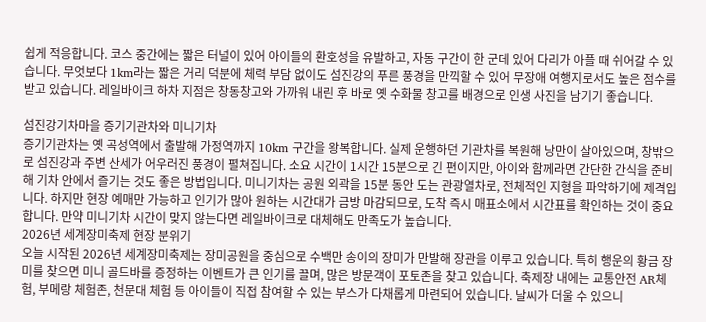쉽게 적응합니다. 코스 중간에는 짧은 터널이 있어 아이들의 환호성을 유발하고, 자동 구간이 한 군데 있어 다리가 아플 때 쉬어갈 수 있습니다. 무엇보다 1km라는 짧은 거리 덕분에 체력 부담 없이도 섬진강의 푸른 풍경을 만끽할 수 있어 무장애 여행지로서도 높은 점수를 받고 있습니다. 레일바이크 하차 지점은 창동창고와 가까워 내린 후 바로 옛 수화물 창고를 배경으로 인생 사진을 남기기 좋습니다.

섬진강기차마을 증기기관차와 미니기차
증기기관차는 옛 곡성역에서 출발해 가정역까지 10km 구간을 왕복합니다. 실제 운행하던 기관차를 복원해 낭만이 살아있으며, 창밖으로 섬진강과 주변 산세가 어우러진 풍경이 펼쳐집니다. 소요 시간이 1시간 15분으로 긴 편이지만, 아이와 함께라면 간단한 간식을 준비해 기차 안에서 즐기는 것도 좋은 방법입니다. 미니기차는 공원 외곽을 15분 동안 도는 관광열차로, 전체적인 지형을 파악하기에 제격입니다. 하지만 현장 예매만 가능하고 인기가 많아 원하는 시간대가 금방 마감되므로, 도착 즉시 매표소에서 시간표를 확인하는 것이 중요합니다. 만약 미니기차 시간이 맞지 않는다면 레일바이크로 대체해도 만족도가 높습니다.
2026년 세계장미축제 현장 분위기
오늘 시작된 2026년 세계장미축제는 장미공원을 중심으로 수백만 송이의 장미가 만발해 장관을 이루고 있습니다. 특히 행운의 황금 장미를 찾으면 미니 골드바를 증정하는 이벤트가 큰 인기를 끌며, 많은 방문객이 포토존을 찾고 있습니다. 축제장 내에는 교통안전 AR체험, 부메랑 체험존, 천문대 체험 등 아이들이 직접 참여할 수 있는 부스가 다채롭게 마련되어 있습니다. 날씨가 더울 수 있으니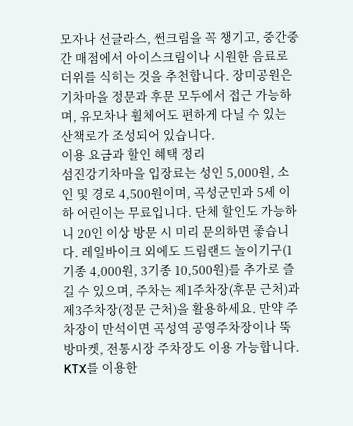모자나 선글라스, 썬크림을 꼭 챙기고, 중간중간 매점에서 아이스크림이나 시원한 음료로 더위를 식히는 것을 추천합니다. 장미공원은 기차마을 정문과 후문 모두에서 접근 가능하며, 유모차나 휠체어도 편하게 다닐 수 있는 산책로가 조성되어 있습니다.
이용 요금과 할인 혜택 정리
섬진강기차마을 입장료는 성인 5,000원, 소인 및 경로 4,500원이며, 곡성군민과 5세 이하 어린이는 무료입니다. 단체 할인도 가능하니 20인 이상 방문 시 미리 문의하면 좋습니다. 레일바이크 외에도 드림랜드 놀이기구(1기종 4,000원, 3기종 10,500원)를 추가로 즐길 수 있으며, 주차는 제1주차장(후문 근처)과 제3주차장(정문 근처)을 활용하세요. 만약 주차장이 만석이면 곡성역 공영주차장이나 뚝방마켓, 전통시장 주차장도 이용 가능합니다. KTX를 이용한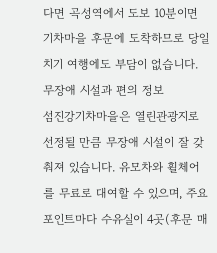다면 곡성역에서 도보 10분이면 기차마을 후문에 도착하므로 당일치기 여행에도 부담이 없습니다.
무장애 시설과 편의 정보
섬진강기차마을은 열린관광지로 선정될 만큼 무장애 시설이 잘 갖춰져 있습니다. 유모차와 휠체어를 무료로 대여할 수 있으며, 주요 포인트마다 수유실이 4곳(후문 매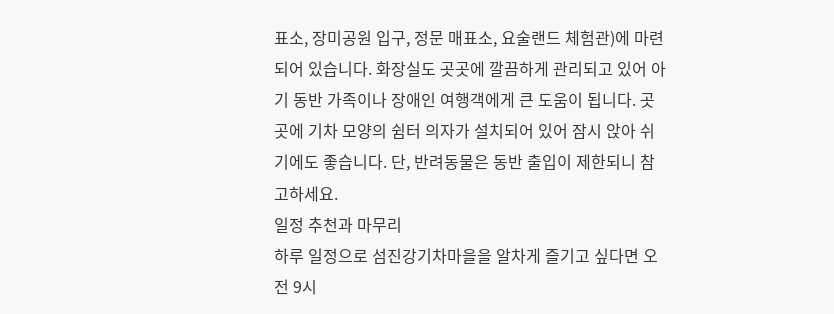표소, 장미공원 입구, 정문 매표소, 요술랜드 체험관)에 마련되어 있습니다. 화장실도 곳곳에 깔끔하게 관리되고 있어 아기 동반 가족이나 장애인 여행객에게 큰 도움이 됩니다. 곳곳에 기차 모양의 쉼터 의자가 설치되어 있어 잠시 앉아 쉬기에도 좋습니다. 단, 반려동물은 동반 출입이 제한되니 참고하세요.
일정 추천과 마무리
하루 일정으로 섬진강기차마을을 알차게 즐기고 싶다면 오전 9시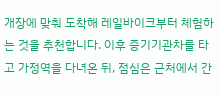개장에 맞춰 도착해 레일바이크부터 체험하는 것을 추천합니다. 이후 증기기관차를 타고 가정역을 다녀온 뒤, 점심은 근처에서 간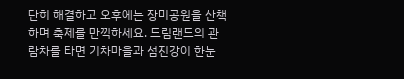단히 해결하고 오후에는 장미공원을 산책하며 축제를 만끽하세요. 드림랜드의 관람차를 타면 기차마을과 섬진강이 한눈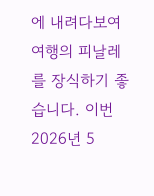에 내려다보여 여행의 피날레를 장식하기 좋습니다. 이번 2026년 5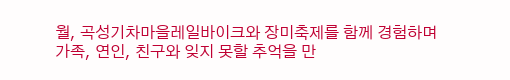월, 곡성기차마을레일바이크와 장미축제를 함께 경험하며 가족, 연인, 친구와 잊지 못할 추억을 만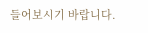들어보시기 바랍니다.